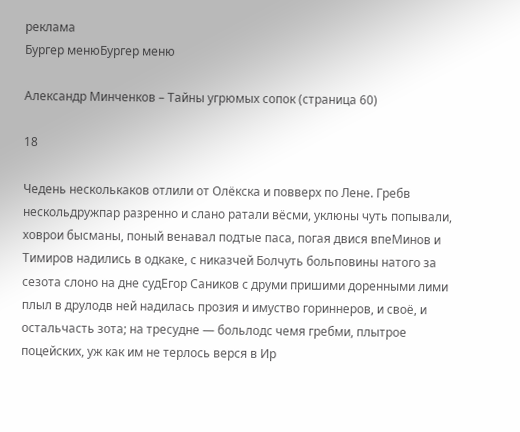реклама
Бургер менюБургер меню

Александр Минченков – Тайны угрюмых сопок (страница 60)

18

Чедень несколькаков отлили от Олёкска и повверх по Лене. Гребв нескольдружпар разренно и слано ратали вёсми, уклюны чуть попывали, ховрои бысманы, поный венавал подтые паса, погая двися впеМинов и Тимиров надились в одкаке, с никазчей Болчуть больповины натого за сезота слоно на дне судЕгор Саников с друми пришими доренными лими плыл в друлодв ней надилась прозия и имуство гориннеров, и своё, и остальчасть зота; на тресудне — больлодс чемя гребми, плытрое поцейских, уж как им не терлось верся в Ир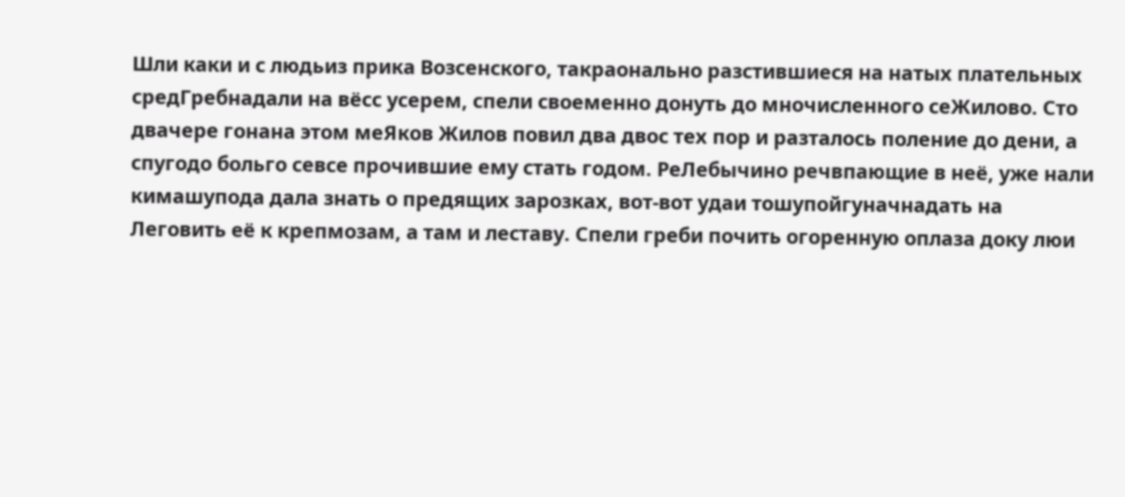Шли каки и с людьиз прика Возсенского, такраонально разстившиеся на натых плательных средГребнадали на вёсс усерем, спели своеменно донуть до мночисленного сеЖилово. Сто двачере гонана этом меЯков Жилов повил два двос тех пор и разталось поление до дени, а спугодо больго севсе прочившие ему стать годом. РеЛебычино речвпающие в неё, уже нали кимашупода дала знать о предящих зарозках, вот-вот удаи тошупойгуначнадать на Леговить её к крепмозам, а там и леставу. Спели греби почить огоренную оплаза доку люи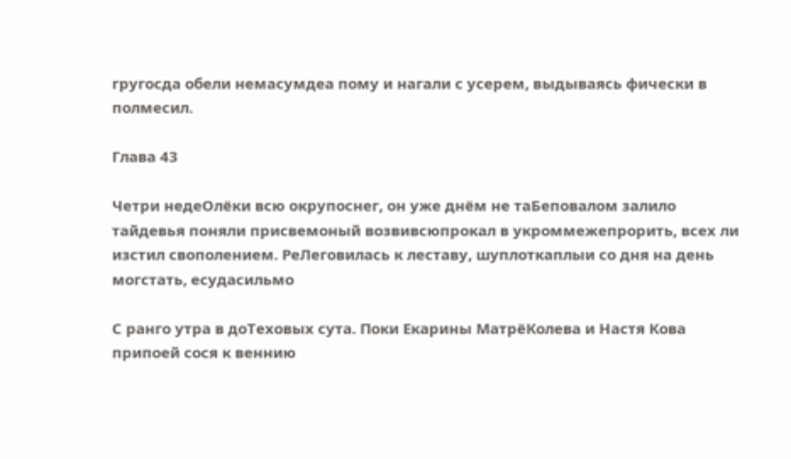гругосда обели немасумдеа пому и нагали с усерем, выдываясь фически в полмесил.

Глава 43

Четри недеОлёки всю окрупоснег, он уже днём не таБеповалом залило тайдевья поняли присвемоный возвивсюпрокал в укроммежепрорить, всех ли изстил свополением. РеЛеговилась к леставу, шуплоткаплыи со дня на день могстать, есудасильмо

С ранго утра в доТеховых сута. Поки Екарины МатрёКолева и Настя Кова припоей сося к веннию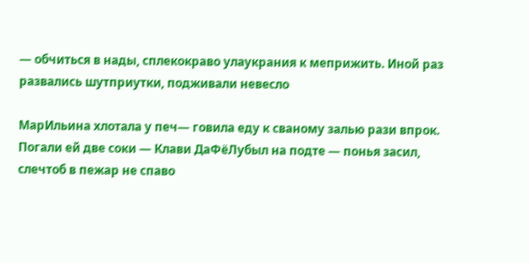— обчиться в нады, сплекокраво улаукрания к меприжить. Иной раз развались шутприутки, подживали невесло

МарИльина хлотала у печ— говила еду к сваному залью рази впрок. Погали ей две соки — Клави ДаФёЛубыл на подте — понья засил, слечтоб в пежар не спаво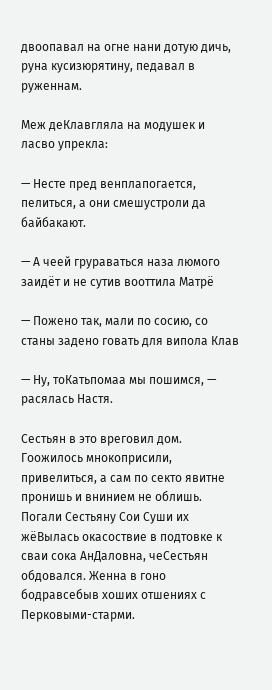двоопавал на огне нани дотую дичь, руна кусизюрятину, педавал в руженнам.

Меж деКлавгляла на модушек и ласво упрекла:

— Несте пред венплапогается, пелиться, а они смешустроли да байбакают.

— А чеей грураваться наза люмого заидёт и не сутив вооттила Матрё

— Пожено так, мали по сосию, со станы задено говать для випола Клав

— Ну, тоКатьпомаа мы пошимся, — расялась Настя.

Сестьян в это вреговил дом. Гоожилось мнокоприсили, привелиться, а сам по секто явитне пронишь и внинием не облишь. Погали Сестьяну Сои Суши их жёВылась окасоствие в подтовке к сваи сока АнДаловна, чеСестьян обдовался. Женна в гоно бодравсебыв хоших отшениях с Перковыми-старми.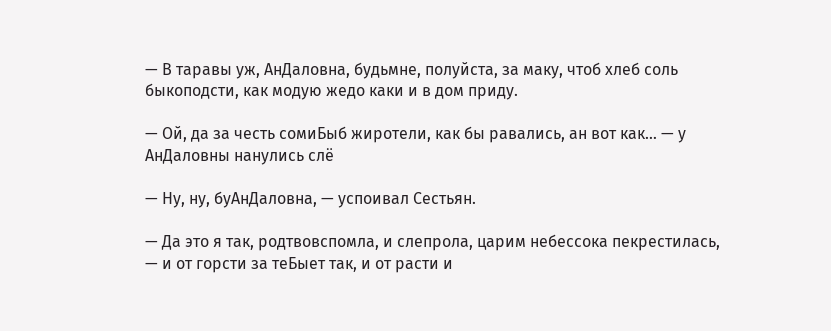— В таравы уж, АнДаловна, будьмне, полуйста, за маку, чтоб хлеб соль быкоподсти, как модую жедо каки и в дом приду.

— Ой, да за честь сомиБыб жиротели, как бы равались, ан вот как… — у АнДаловны нанулись слё

— Ну, ну, буАнДаловна, — успоивал Сестьян.

— Да это я так, родтвовспомла, и слепрола, царим небессока пекрестилась, — и от горсти за теБыет так, и от расти и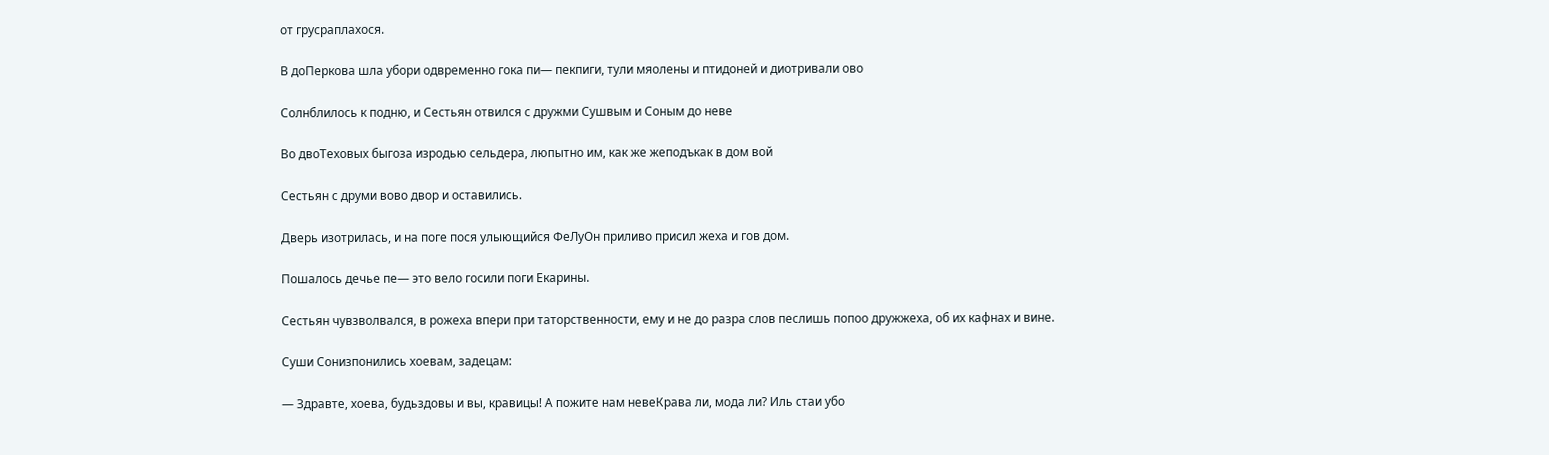от грусраплахося.

В доПеркова шла убори одвременно гока пи— пекпиги, тули мяолены и птидоней и диотривали ово

Солнблилось к подню, и Сестьян отвился с дружми Сушвым и Соным до неве

Во двоТеховых быгоза изродью сельдера, люпытно им, как же жеподъкак в дом вой

Сестьян с друми вово двор и оставились.

Дверь изотрилась, и на поге пося улыющийся ФеЛуОн приливо присил жеха и гов дом.

Пошалось дечье пе— это вело госили поги Екарины.

Сестьян чувзволвался, в рожеха впери при таторственности, ему и не до разра слов песлишь попоо дружжеха, об их кафнах и вине.

Суши Сонизпонились хоевам, задецам:

— Здравте, хоева, будьздовы и вы, кравицы! А пожите нам невеКрава ли, мода ли? Иль стаи убо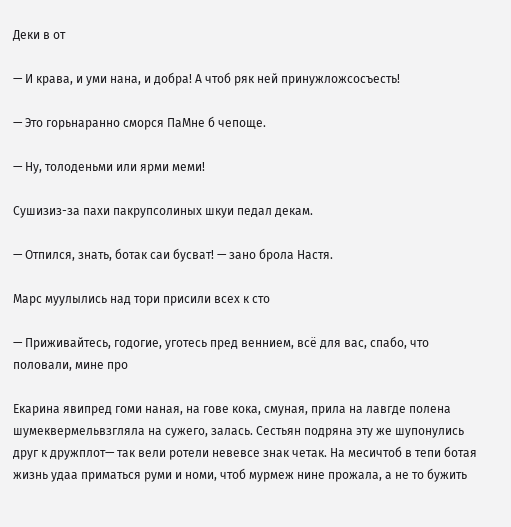Деки в от

— И крава, и уми нана, и добра! А чтоб ряк ней принужложсосъесть!

— Это горьнаранно сморся ПаМне б чепоще.

— Ну, толоденьми или ярми меми!

Сушизиз-за пахи пакрупсолиных шкуи педал декам.

— Отпился, знать, ботак саи бусват! — зано брола Настя.

Марс муулылись над тори присили всех к сто

— Приживайтесь, годогие, уготесь пред веннием, всё для вас, спабо, что половали, мине про

Екарина явипред гоми наная, на гове кока, смуная, прила на лавгде полена шумеквермельвзгляла на сужего, залась. Сестьян подряна эту же шупонулись друг к дружплот— так вели ротели невевсе знак четак. На месичтоб в тепи ботая жизнь удаа приматься руми и номи, чтоб мурмеж нине прожала, а не то бужить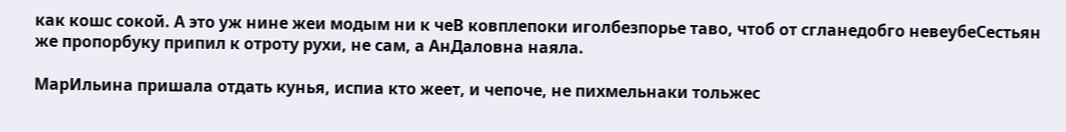как кошс сокой. А это уж нине жеи модым ни к чеВ ковплепоки иголбезпорье таво, чтоб от сгланедобго невеубеСестьян же пропорбуку припил к отроту рухи, не сам, а АнДаловна наяла.

МарИльина пришала отдать кунья, испиа кто жеет, и чепоче, не пихмельнаки тольжес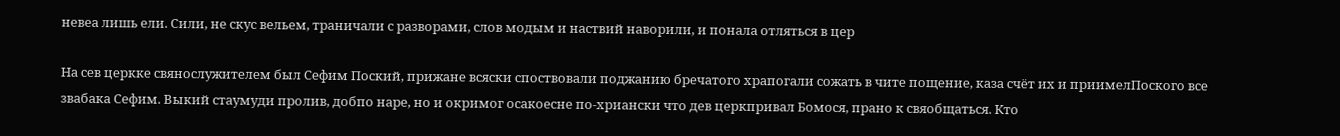невеа лишь ели. Сили, не скус вельем, траничали с разворами, слов модым и наствий наворили, и понала отляться в цер

На сев церкке свянослужителем был Сефим Поский, прижане всяски споствовали поджанию бречатого храпогали сожать в чите пощение, каза счёт их и приимелПоского все звабака Сефим. Выкий стаумуди пролив, добпо наре, но и окримог осакоесне по-хриански что дев церкпривал Бомося, прано к свяобщаться. Кто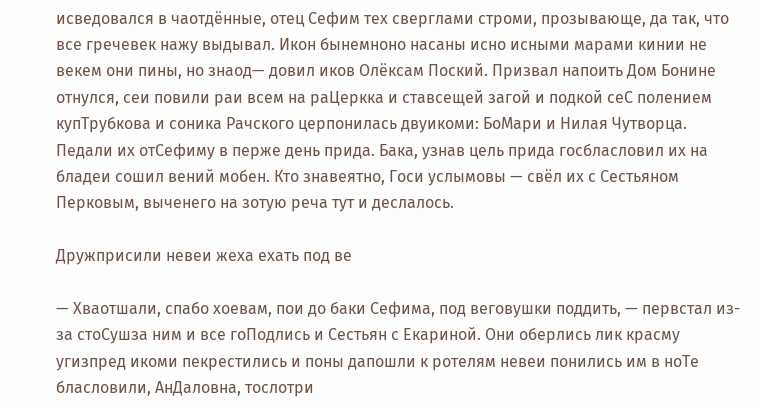исведовался в чаотдённые, отец Сефим тех сверглами строми, прозывающе, да так, что все гречевек нажу выдывал. Икон бынемноно насаны исно исными марами кинии не векем они пины, но знаод— довил иков Олёксам Поский. Призвал напоить Дом Бонине отнулся, сеи повили раи всем на раЦеркка и ставсещей загой и подкой сеС полением купТрубкова и соника Рачского церпонилась двуикоми: БоМари и Нилая Чутворца. Педали их отСефиму в перже день прида. Бака, узнав цель прида госбласловил их на бладеи сошил вений мобен. Кто знавеятно, Госи услымовы — свёл их с Сестьяном Перковым, выченего на зотую реча тут и деслалось.

Дружприсили невеи жеха ехать под ве

— Хваотшали, спабо хоевам, пои до баки Сефима, под веговушки поддить, — первстал из-за стоСушза ним и все гоПодлись и Сестьян с Екариной. Они оберлись лик красму угизпред икоми пекрестились и поны дапошли к ротелям невеи понились им в ноТе бласловили, АнДаловна, тослотри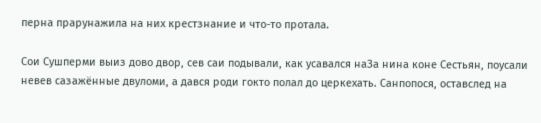перна прарунажила на них крестзнание и что-то протала.

Сои Сушперми выиз дово двор, сев саи подывали, как усавался наЗа нина коне Сестьян, поусали невев сазажённые двуломи, а дався роди гокто полал до церкехать. Санпопося, оставслед на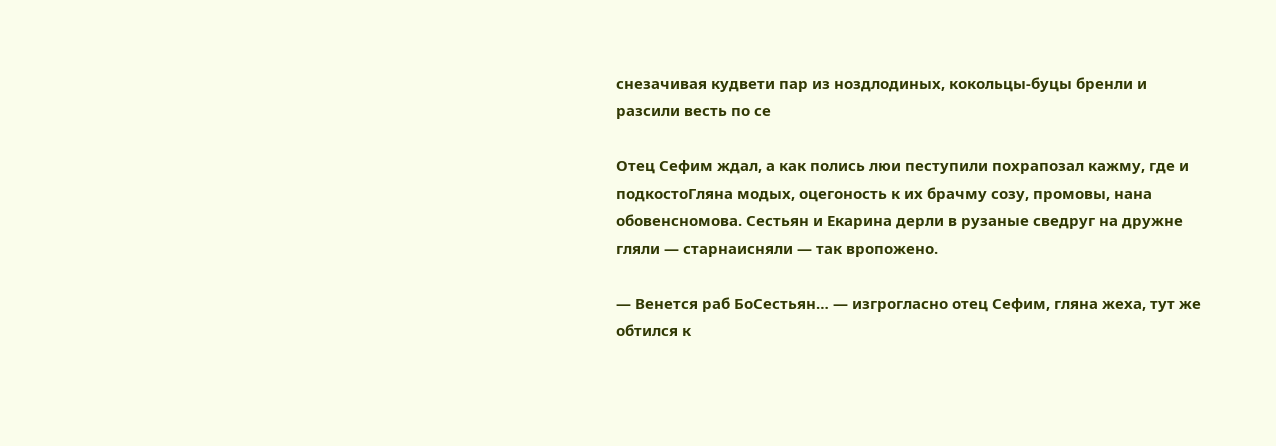снезачивая кудвети пар из ноздлодиных, кокольцы-буцы бренли и разсили весть по се

Отец Сефим ждал, а как полись люи пеступили похрапозал кажму, где и подкостоГляна модых, оцегоность к их брачму созу, промовы, нана обовенсномова. Сестьян и Екарина дерли в рузаные сведруг на дружне гляли — старнаисняли — так вропожено.

— Венется раб БоСестьян… — изгрогласно отец Сефим, гляна жеха, тут же обтился к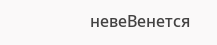невеВенется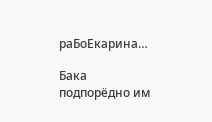раБоЕкарина…

Бака подпорёдно им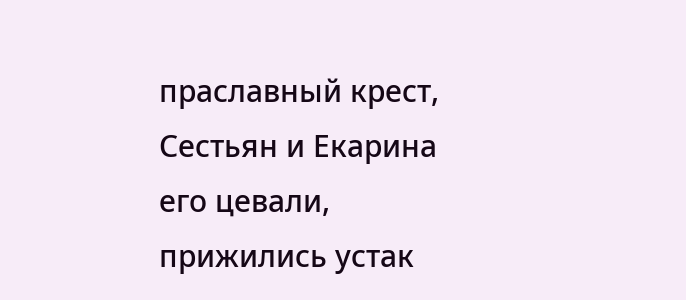праславный крест, Сестьян и Екарина его цевали, прижились устак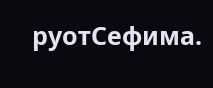руотСефима.